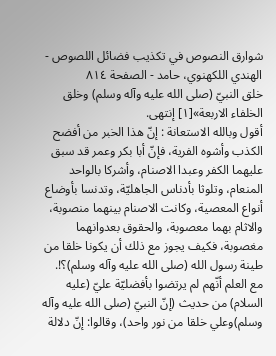شوارق النصوص في تكذيب فضائل اللصوص - الهندي اللكهنوي، حامد - الصفحة ٨١٤
خلق النبيّ (صلى الله عليه وآله وسلم) وخلق الخلفاء الاربعة»[١] إنتهى.
أقول وبالله الاستعانة : إنّ هذا الخبر من أفضح الكذب وأشوه الفرية، فإنّ أبا بكر وعمر قد سبق عليهما الكفر وعبدا الاصنام، وأشركا بالواحد المنعام، وتلوثا بأدناس الجاهليّة، وتدنسا بأوضاع أنواع المعصية، وكانت الاصنام بينهما منصوبة، والاثام بهما معصوبة، والحقوق بعدوانهما مغصوبة، فكيف يجوز مع ذلك أن يكونا خلقا من طينة رسول الله (صلى الله عليه وآله وسلم)؟!.
مع العلم أنّهم لم يرتضوا بأفضليّة عليّ (عليه السلام) من حديث (إنّ النبيّ (صلى الله عليه وآله وسلم)وعلي خلقا من نور واحد)، وقالوا: إنّ دلالة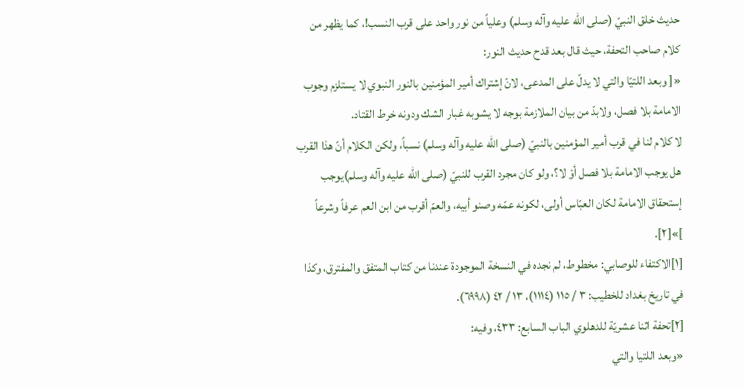حديث خلق النبيّ (صلى الله عليه وآله وسلم) وعلياً من نور واحد على قرب النسب!، كما يظهر من كلام صاحب التحفة، حيث قال بعد قدح حديث النور:
«[ وبعد اللتيّا والتي لا يدلّ على المدعى، لانّ إشتراك أمير المؤمنين بالنور النبوي لا يستلزم وجوب الامامة بلا فصل، ولابدّ من بيان الملازمة بوجه لا يشوبه غبار الشك ودونه خرط القتاد.
لا كلام لنا في قرب أمير المؤمنين بالنبيّ (صلى الله عليه وآله وسلم) نسباً، ولكن الكلام أنّ هذا القرب هل يوجب الامامة بلا فصل أوْ لا؟، ولو كان مجرد القرب للنبيّ (صلى الله عليه وآله وسلم)يوجب إستحقاق الامامة لكان العبّاس أولى، لكونه عمّه وصنو أبيه، والعمّ أقرب من ابن العم عرفاً وشرعاً ]»[٢].
[١]الاكتفاء للوصابي: مخطوط، لم نجده في النسخة الموجودة عندنا من كتاب المتفق والمفترق، وكذا في تاريخ بغداد للخطيب: ٣ / ١١٥ (١١١٤)، ١٣ / ٤٢ (٦٩٩٨).
[٢]تحفة اثنا عشريّة للدهلوي الباب السابع: ٤٣٣، وفيه:
«وبعد اللتيا والتي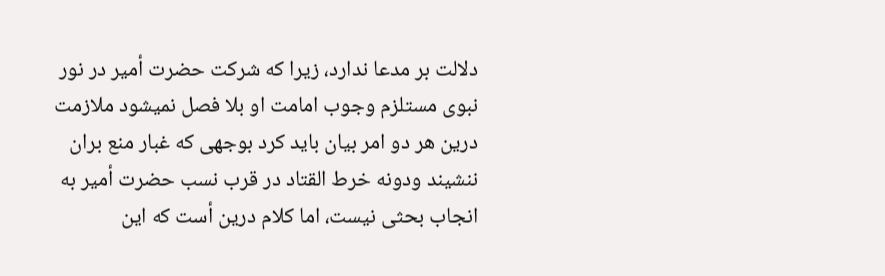دلالت بر مدعا ندارد، زيرا كه شركت حضرت أمير در نور نبوى مستلزم وجوب امامت او بلا فصل نميشود ملازمت درين هر دو امر بيان بايد كرد بوجهى كه غبار منع بران ننشيند ودونه خرط القتاد در قرب نسب حضرت أمير به انجاب بحثى نيست، اما كلام درين أست كه اين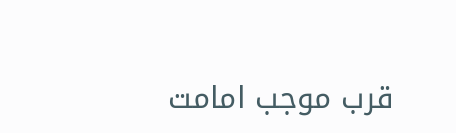قرب موجب امامت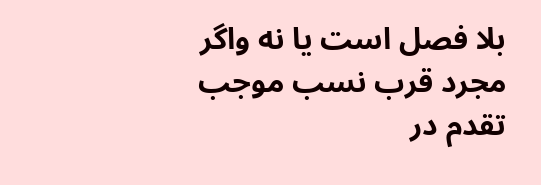بلا فصل است يا نه واگر مجرد قرب نسب موجب تقدم در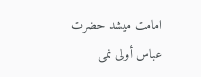امامت ميشد حضرت عباس أولى نمى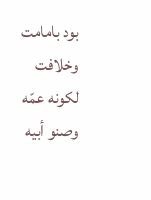بود بامامت وخلافت لكونه عمّه وصنو أبيه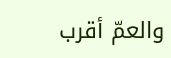والعمّ أقرب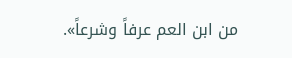من ابن العم عرفاً وشرعاً».